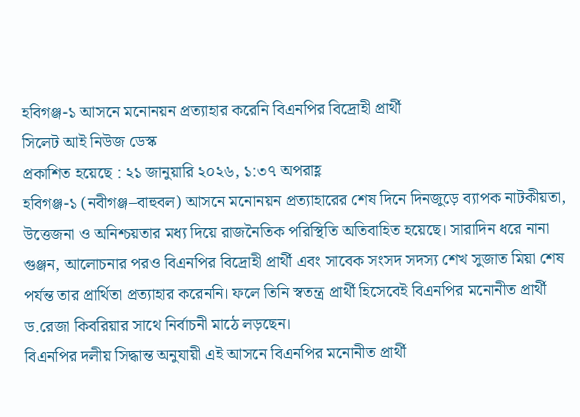হবিগঞ্জ-১ আসনে মনোনয়ন প্রত্যাহার করেনি বিএনপির বিদ্রোহী প্রার্থী
সিলেট আই নিউজ ডেস্ক
প্রকাশিত হয়েছে : ২১ জানুয়ারি ২০২৬, ১:৩৭ অপরাহ্ণ
হবিগঞ্জ-১ (নবীগঞ্জ–বাহুবল) আসনে মনোনয়ন প্রত্যাহারের শেষ দিনে দিনজুড়ে ব্যাপক নাটকীয়তা, উত্তেজনা ও অনিশ্চয়তার মধ্য দিয়ে রাজনৈতিক পরিস্থিতি অতিবাহিত হয়েছে। সারাদিন ধরে নানা গুঞ্জন, আলোচনার পরও বিএনপির বিদ্রোহী প্রার্থী এবং সাবেক সংসদ সদস্য শেখ সুজাত মিয়া শেষ পর্যন্ত তার প্রার্থিতা প্রত্যাহার করেননি। ফলে তিনি স্বতন্ত্র প্রার্থী হিসেবেই বিএনপির মনোনীত প্রার্থী ড.রেজা কিবরিয়ার সাথে নির্বাচনী মাঠে লড়ছেন।
বিএনপির দলীয় সিদ্ধান্ত অনুযায়ী এই আসনে বিএনপির মনোনীত প্রার্থী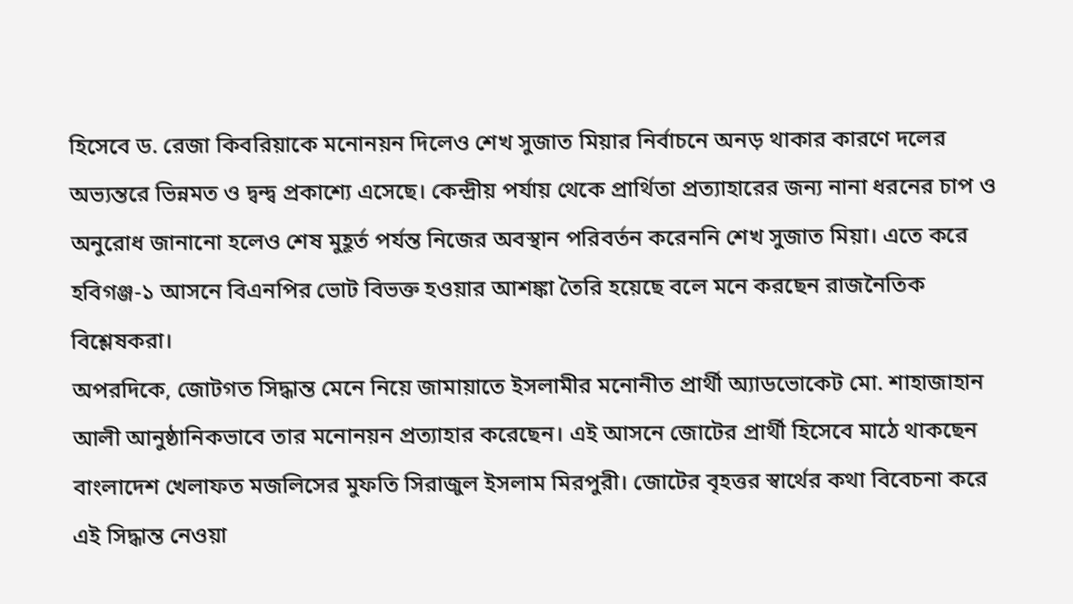হিসেবে ড. রেজা কিবরিয়াকে মনোনয়ন দিলেও শেখ সুজাত মিয়ার নির্বাচনে অনড় থাকার কারণে দলের অভ্যন্তরে ভিন্নমত ও দ্বন্দ্ব প্রকাশ্যে এসেছে। কেন্দ্রীয় পর্যায় থেকে প্রার্থিতা প্রত্যাহারের জন্য নানা ধরনের চাপ ও অনুরোধ জানানো হলেও শেষ মুহূর্ত পর্যন্ত নিজের অবস্থান পরিবর্তন করেননি শেখ সুজাত মিয়া। এতে করে হবিগঞ্জ-১ আসনে বিএনপির ভোট বিভক্ত হওয়ার আশঙ্কা তৈরি হয়েছে বলে মনে করছেন রাজনৈতিক বিশ্লেষকরা।
অপরদিকে, জোটগত সিদ্ধান্ত মেনে নিয়ে জামায়াতে ইসলামীর মনোনীত প্রার্থী অ্যাডভোকেট মো. শাহাজাহান আলী আনুষ্ঠানিকভাবে তার মনোনয়ন প্রত্যাহার করেছেন। এই আসনে জোটের প্রার্থী হিসেবে মাঠে থাকছেন বাংলাদেশ খেলাফত মজলিসের মুফতি সিরাজুল ইসলাম মিরপুরী। জোটের বৃহত্তর স্বার্থের কথা বিবেচনা করে এই সিদ্ধান্ত নেওয়া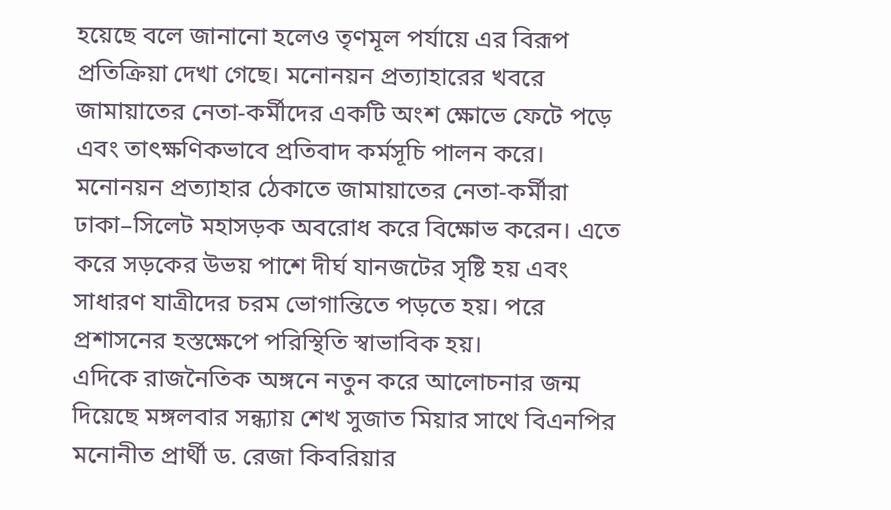হয়েছে বলে জানানো হলেও তৃণমূল পর্যায়ে এর বিরূপ প্রতিক্রিয়া দেখা গেছে। মনোনয়ন প্রত্যাহারের খবরে জামায়াতের নেতা-কর্মীদের একটি অংশ ক্ষোভে ফেটে পড়ে এবং তাৎক্ষণিকভাবে প্রতিবাদ কর্মসূচি পালন করে।
মনোনয়ন প্রত্যাহার ঠেকাতে জামায়াতের নেতা-কর্মীরা ঢাকা–সিলেট মহাসড়ক অবরোধ করে বিক্ষোভ করেন। এতে করে সড়কের উভয় পাশে দীর্ঘ যানজটের সৃষ্টি হয় এবং সাধারণ যাত্রীদের চরম ভোগান্তিতে পড়তে হয়। পরে প্রশাসনের হস্তক্ষেপে পরিস্থিতি স্বাভাবিক হয়।
এদিকে রাজনৈতিক অঙ্গনে নতুন করে আলোচনার জন্ম দিয়েছে মঙ্গলবার সন্ধ্যায় শেখ সুজাত মিয়ার সাথে বিএনপির মনোনীত প্রার্থী ড. রেজা কিবরিয়ার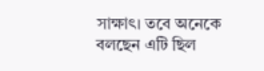সাক্ষাৎ। তবে অনেকে বলছেন এটি ছিল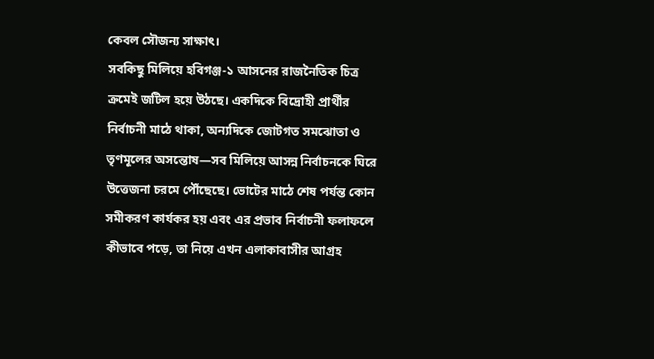কেবল সৌজন্য সাক্ষাৎ।
সবকিছু মিলিয়ে হবিগঞ্জ-১ আসনের রাজনৈতিক চিত্র ক্রমেই জটিল হয়ে উঠছে। একদিকে বিদ্রোহী প্রার্থীর নির্বাচনী মাঠে থাকা, অন্যদিকে জোটগত সমঝোতা ও তৃণমূলের অসন্তোষ—সব মিলিয়ে আসন্ন নির্বাচনকে ঘিরে উত্তেজনা চরমে পৌঁছেছে। ভোটের মাঠে শেষ পর্যন্ত কোন সমীকরণ কার্যকর হয় এবং এর প্রভাব নির্বাচনী ফলাফলে কীভাবে পড়ে, তা নিয়ে এখন এলাকাবাসীর আগ্রহ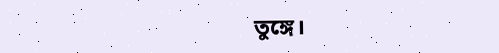তুঙ্গে।